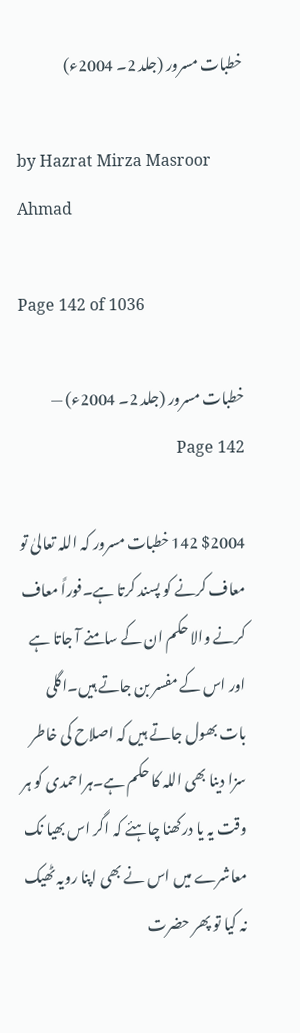خطبات مسرور (جلد 2۔ 2004ء)

by Hazrat Mirza Masroor Ahmad

Page 142 of 1036

خطبات مسرور (جلد 2۔ 2004ء) — Page 142

$2004 142 خطبات مسرور کہ اللہ تعالیٰ تو معاف کرنے کو پسند کرتا ہے۔فوراً معاف کرنے والا حکم ان کے سامنے آ جاتا ہے اور اس کے مفسر بن جاتے ہیں۔اگلی بات بھول جاتے ہیں کہ اصلاح کی خاطر سزا دینا بھی اللہ کا حکم ہے۔ہراحمدی کو ہر وقت یہ یا درکھنا چاہئے کہ اگر اس بھیا نک معاشرے میں اس نے بھی اپنا رویہ ٹھیک نہ کیا تو پھر حضرت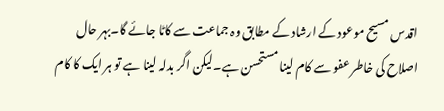اقدس مسیح موعود کے ارشاد کے مطابق وہ جماعت سے کاٹا جائے گا۔بہر حال اصلاح کی خاطر عفو سے کام لینا مستحسن ہے۔لیکن اگر بدلہ لینا ہے تو ہر ایک کا کام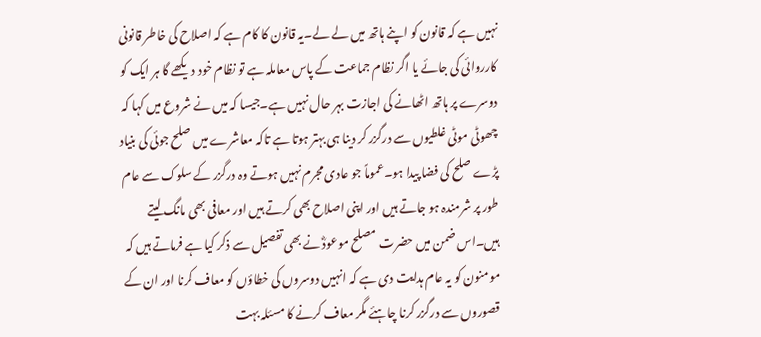نہیں ہے کہ قانون کو اپنے ہاتھ میں لے لے۔یہ قانون کا کام ہے کہ اصلاح کی خاطر قانونی کارروائی کی جائے یا اگر نظام جماعت کے پاس معاملہ ہے تو نظام خود دیکھے گا ہر ایک کو دوسرے پر ہاتھ اٹھانے کی اجازت بہر حال نہیں ہے۔جیسا کہ میں نے شروع میں کہا کہ چھوٹی موٹی غلطیوں سے درگزر کر دینا ہی بہتر ہوتا ہے تاکہ معاشرے میں صلح جوئی کی بنیاد پڑے صلح کی فضا پیدا ہو۔عموماً جو عادی مجرم نہیں ہوتے وہ درگزر کے سلوک سے عام طور پر شرمندہ ہو جاتے ہیں اور اپنی اصلاح بھی کرتے ہیں اور معافی بھی مانگ لیتے ہیں۔اس ضمن میں حضرت مصلح موعودؓ نے بھی تفصیل سے ذکر کیا ہے فرماتے ہیں کہ مومنون کو یہ عام ہدایت دی ہے کہ انہیں دوسروں کی خطاؤں کو معاف کرنا اور ان کے قصوروں سے درگزر کرنا چاہئے مگر معاف کرنے کا مسئلہ بہت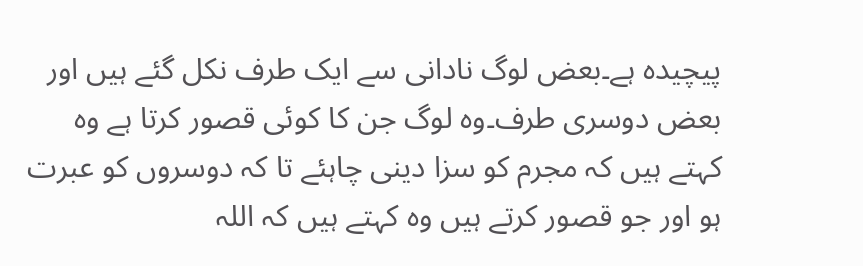پیچیدہ ہے۔بعض لوگ نادانی سے ایک طرف نکل گئے ہیں اور بعض دوسری طرف۔وہ لوگ جن کا کوئی قصور کرتا ہے وہ کہتے ہیں کہ مجرم کو سزا دینی چاہئے تا کہ دوسروں کو عبرت ہو اور جو قصور کرتے ہیں وہ کہتے ہیں کہ اللہ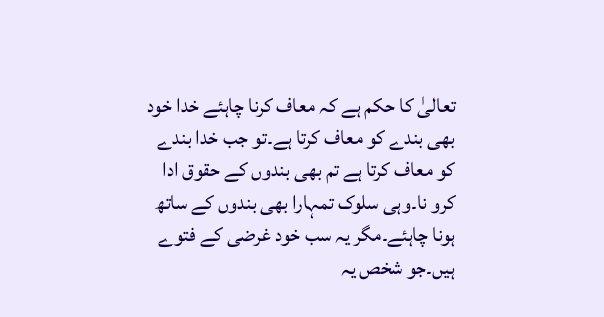تعالیٰ کا حکم ہے کہ معاف کرنا چاہئے خدا خود بھی بندے کو معاف کرتا ہے۔تو جب خدا بندے کو معاف کرتا ہے تم بھی بندوں کے حقوق ادا کرو نا۔وہی سلوک تمہارا بھی بندوں کے ساتھ ہونا چاہئے۔مگر یہ سب خود غرضی کے فتوے ہیں۔جو شخص یہ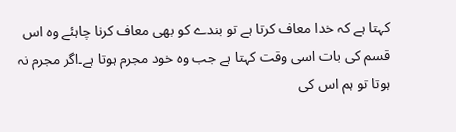کہتا ہے کہ خدا معاف کرتا ہے تو بندے کو بھی معاف کرنا چاہئے وہ اس قسم کی بات اسی وقت کہتا ہے جب وہ خود مجرم ہوتا ہے۔اگر مجرم نہ ہوتا تو ہم اس کی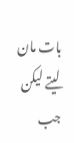بات مان لیتے لیکن جب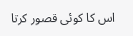اس کا کوئی قصور کرتا